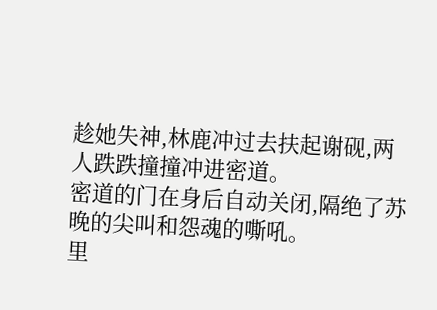趁她失神,林鹿冲过去扶起谢砚,两人跌跌撞撞冲进密道。
密道的门在身后自动关闭,隔绝了苏晚的尖叫和怨魂的嘶吼。
里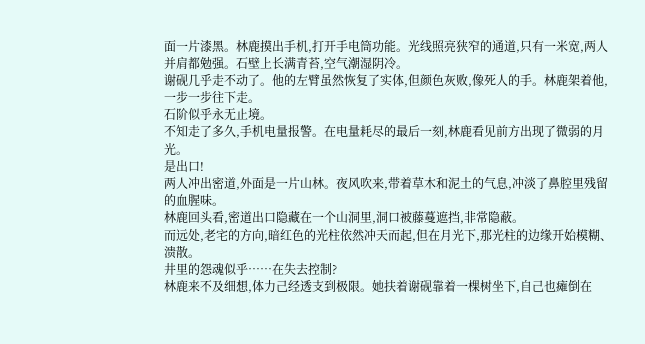面一片漆黑。林鹿摸出手机,打开手电筒功能。光线照亮狭窄的通道,只有一米宽,两人并肩都勉强。石壁上长满青苔,空气潮湿阴冷。
谢砚几乎走不动了。他的左臂虽然恢复了实体,但颜色灰败,像死人的手。林鹿架着他,一步一步往下走。
石阶似乎永无止境。
不知走了多久,手机电量报警。在电量耗尽的最后一刻,林鹿看见前方出现了微弱的月光。
是出口!
两人冲出密道,外面是一片山林。夜风吹来,带着草木和泥土的气息,冲淡了鼻腔里残留的血腥味。
林鹿回头看,密道出口隐藏在一个山洞里,洞口被藤蔓遮挡,非常隐蔽。
而远处,老宅的方向,暗红色的光柱依然冲天而起,但在月光下,那光柱的边缘开始模糊、溃散。
井里的怨魂似乎……在失去控制?
林鹿来不及细想,体力己经透支到极限。她扶着谢砚靠着一棵树坐下,自己也瘫倒在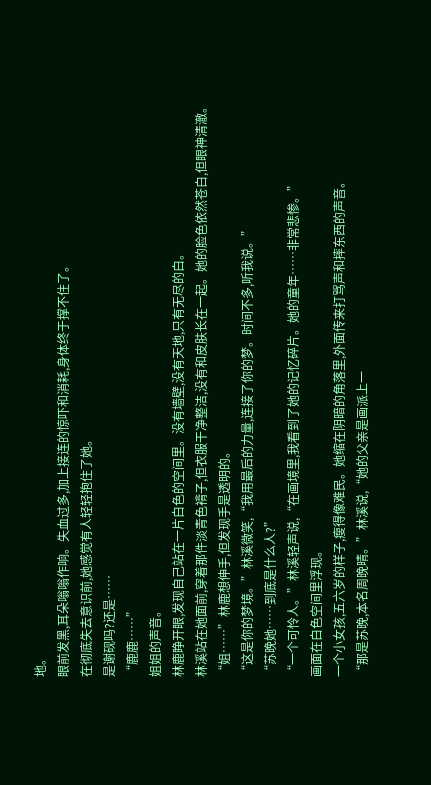地。
眼前发黑,耳朵嗡嗡作响。失血过多,加上接连的惊吓和消耗,身体终于撑不住了。
在彻底失去意识前,她感觉有人轻轻抱住了她。
是谢砚吗?还是……
“鹿鹿……”
姐姐的声音。
林鹿睁开眼,发现自己站在一片白色的空间里。没有墙壁,没有天地,只有无尽的白。
林溪站在她面前,穿着那件淡青色褙子,但衣服干净整洁,没有和皮肤长在一起。她的脸色依然苍白,但眼神清澈。
“姐……”林鹿想伸手,但发现手是透明的。
“这是你的梦境。”林溪微笑,“我用最后的力量,连接了你的梦。时间不多,听我说。”
“苏晚她……到底是什么人?”
“一个可怜人。”林溪轻声说,“在画境里,我看到了她的记忆碎片。她的童年……非常悲惨。”
画面在白色空间里浮现。
一个小女孩,五六岁的样子,瘦得像难民。她缩在阴暗的角落里,外面传来打骂声和摔东西的声音。
“那是苏晚,本名周晚晴。”林溪说,“她的父亲是画派上一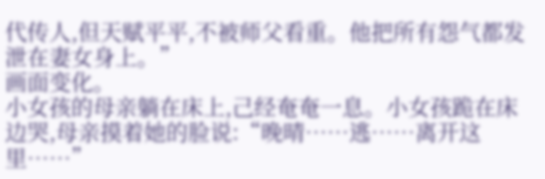代传人,但天赋平平,不被师父看重。他把所有怨气都发泄在妻女身上。”
画面变化。
小女孩的母亲躺在床上,己经奄奄一息。小女孩跪在床边哭,母亲摸着她的脸说:“晚晴……逃……离开这里……”